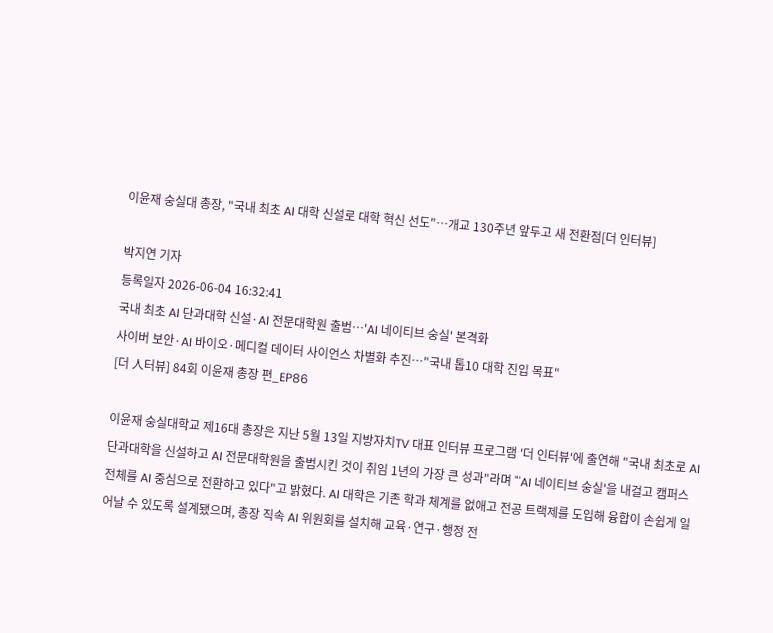이윤재 숭실대 총장, "국내 최초 AI 대학 신설로 대학 혁신 선도"…개교 130주년 앞두고 새 전환점[더 인터뷰]

박지연 기자
등록일자 2026-06-04 16:32:41
국내 최초 AI 단과대학 신설·AI 전문대학원 출범…'AI 네이티브 숭실' 본격화
사이버 보안·AI 바이오·메디컬 데이터 사이언스 차별화 추진…"국내 톱10 대학 진입 목표"
[더 人터뷰] 84회 이윤재 총장 편_EP86

이윤재 숭실대학교 제16대 총장은 지난 5월 13일 지방자치TV 대표 인터뷰 프로그램 '더 인터뷰'에 출연해 "국내 최초로 AI 단과대학을 신설하고 AI 전문대학원을 출범시킨 것이 취임 1년의 가장 큰 성과"라며 "'AI 네이티브 숭실'을 내걸고 캠퍼스 전체를 AI 중심으로 전환하고 있다"고 밝혔다. AI 대학은 기존 학과 체계를 없애고 전공 트랙제를 도입해 융합이 손쉽게 일어날 수 있도록 설계됐으며, 총장 직속 AI 위원회를 설치해 교육·연구·행정 전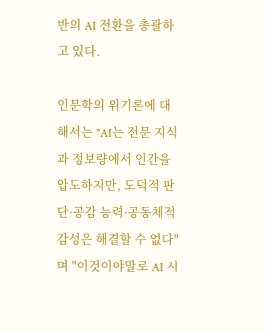반의 AI 전환을 총괄하고 있다.

인문학의 위기론에 대해서는 "AI는 전문 지식과 정보량에서 인간을 압도하지만, 도덕적 판단·공감 능력·공동체적 감성은 해결할 수 없다"며 "이것이야말로 AI 시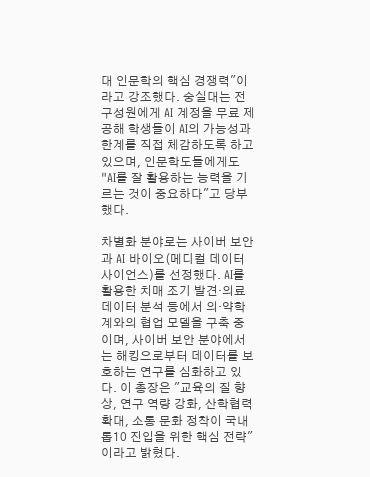대 인문학의 핵심 경쟁력"이라고 강조했다. 숭실대는 전 구성원에게 AI 계정을 무료 제공해 학생들이 AI의 가능성과 한계를 직접 체감하도록 하고 있으며, 인문학도들에게도 "AI를 잘 활용하는 능력을 기르는 것이 중요하다"고 당부했다.

차별화 분야로는 사이버 보안과 AI 바이오(메디컬 데이터 사이언스)를 선정했다. AI를 활용한 치매 조기 발견·의료 데이터 분석 등에서 의·약학계와의 협업 모델을 구축 중이며, 사이버 보안 분야에서는 해킹으로부터 데이터를 보호하는 연구를 심화하고 있다. 이 총장은 "교육의 질 향상, 연구 역량 강화, 산학협력 확대, 소통 문화 정착이 국내 톱10 진입을 위한 핵심 전략"이라고 밝혔다.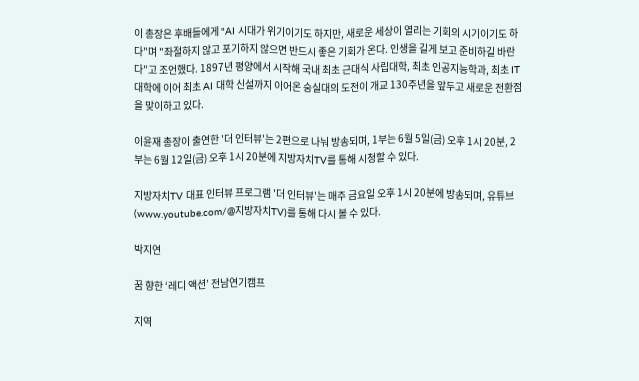이 총장은 후배들에게 "AI 시대가 위기이기도 하지만, 새로운 세상이 열리는 기회의 시기이기도 하다"며 "좌절하지 않고 포기하지 않으면 반드시 좋은 기회가 온다. 인생을 길게 보고 준비하길 바란다"고 조언했다. 1897년 평양에서 시작해 국내 최초 근대식 사립대학, 최초 인공지능학과, 최초 IT 대학에 이어 최초 AI 대학 신설까지 이어온 숭실대의 도전이 개교 130주년을 앞두고 새로운 전환점을 맞이하고 있다.

이윤재 총장이 출연한 '더 인터뷰'는 2편으로 나눠 방송되며, 1부는 6월 5일(금) 오후 1시 20분, 2부는 6월 12일(금) 오후 1시 20분에 지방자치TV를 통해 시청할 수 있다.

지방자치TV 대표 인터뷰 프로그램 '더 인터뷰'는 매주 금요일 오후 1시 20분에 방송되며, 유튜브(www.youtube.com/@지방자치TV)를 통해 다시 볼 수 있다.

박지연

꿈 향한 ‘레디 액션’ 전남연기캠프

지역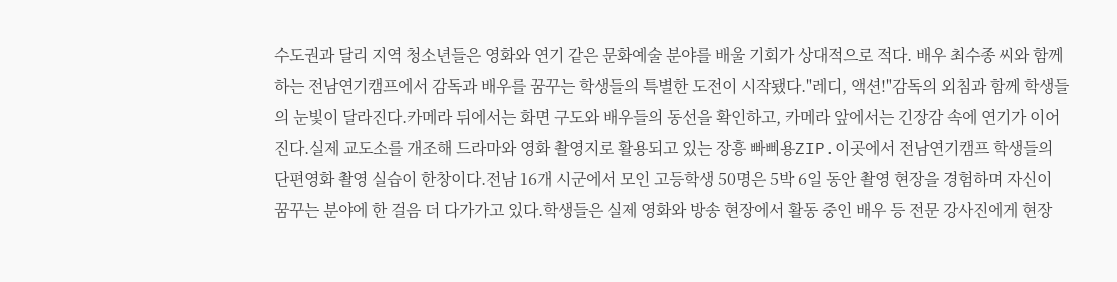수도권과 달리 지역 청소년들은 영화와 연기 같은 문화예술 분야를 배울 기회가 상대적으로 적다. 배우 최수종 씨와 함께하는 전남연기캠프에서 감독과 배우를 꿈꾸는 학생들의 특별한 도전이 시작됐다."레디, 액션!"감독의 외침과 함께 학생들의 눈빛이 달라진다.카메라 뒤에서는 화면 구도와 배우들의 동선을 확인하고, 카메라 앞에서는 긴장감 속에 연기가 이어진다.실제 교도소를 개조해 드라마와 영화 촬영지로 활용되고 있는 장흥 빠삐용ZIP.이곳에서 전남연기캠프 학생들의 단편영화 촬영 실습이 한창이다.전남 16개 시군에서 모인 고등학생 50명은 5박 6일 동안 촬영 현장을 경험하며 자신이 꿈꾸는 분야에 한 걸음 더 다가가고 있다.학생들은 실제 영화와 방송 현장에서 활동 중인 배우 등 전문 강사진에게 현장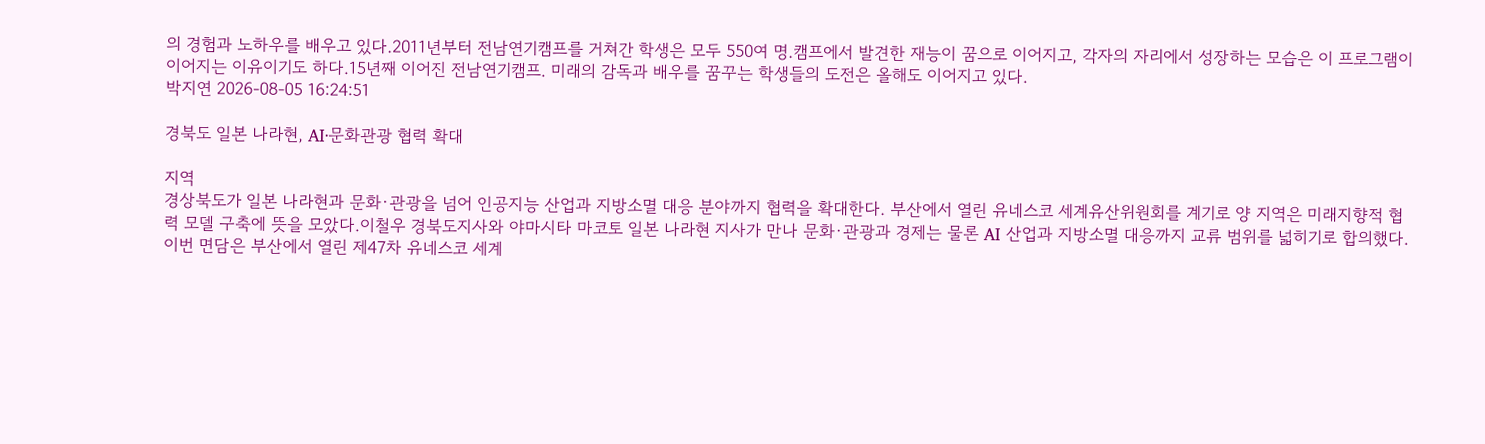의 경험과 노하우를 배우고 있다.2011년부터 전남연기캠프를 거쳐간 학생은 모두 550여 명.캠프에서 발견한 재능이 꿈으로 이어지고, 각자의 자리에서 성장하는 모습은 이 프로그램이 이어지는 이유이기도 하다.15년째 이어진 전남연기캠프. 미래의 감독과 배우를 꿈꾸는 학생들의 도전은 올해도 이어지고 있다.
박지연 2026-08-05 16:24:51

경북도 일본 나라현, AI·문화관광 협력 확대

지역
경상북도가 일본 나라현과 문화·관광을 넘어 인공지능 산업과 지방소멸 대응 분야까지 협력을 확대한다. 부산에서 열린 유네스코 세계유산위원회를 계기로 양 지역은 미래지향적 협력 모델 구축에 뜻을 모았다.이철우 경북도지사와 야마시타 마코토 일본 나라현 지사가 만나 문화·관광과 경제는 물론 AI 산업과 지방소멸 대응까지 교류 범위를 넓히기로 합의했다.이번 면담은 부산에서 열린 제47차 유네스코 세계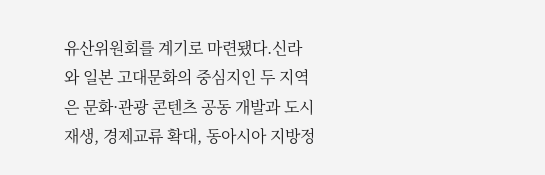유산위원회를 계기로 마련됐다.신라와 일본 고대문화의 중심지인 두 지역은 문화·관광 콘텐츠 공동 개발과 도시재생, 경제교류 확대, 동아시아 지방정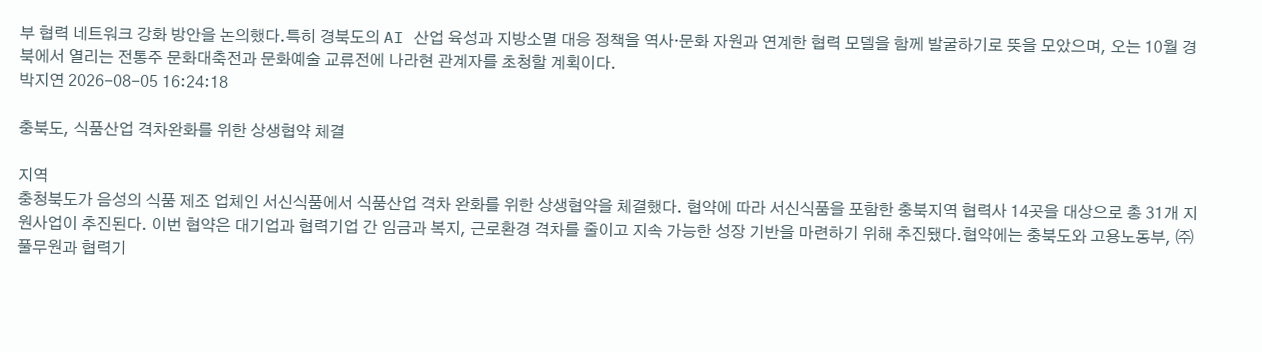부 협력 네트워크 강화 방안을 논의했다.특히 경북도의 AI 산업 육성과 지방소멸 대응 정책을 역사·문화 자원과 연계한 협력 모델을 함께 발굴하기로 뜻을 모았으며, 오는 10월 경북에서 열리는 전통주 문화대축전과 문화예술 교류전에 나라현 관계자를 초청할 계획이다.
박지연 2026-08-05 16:24:18

충북도, 식품산업 격차완화를 위한 상생협약 체결

지역
충청북도가 음성의 식품 제조 업체인 서신식품에서 식품산업 격차 완화를 위한 상생협약을 체결했다. 협약에 따라 서신식품을 포함한 충북지역 협력사 14곳을 대상으로 총 31개 지원사업이 추진된다. 이번 협약은 대기업과 협력기업 간 임금과 복지, 근로환경 격차를 줄이고 지속 가능한 성장 기반을 마련하기 위해 추진됐다.협약에는 충북도와 고용노동부, ㈜풀무원과 협력기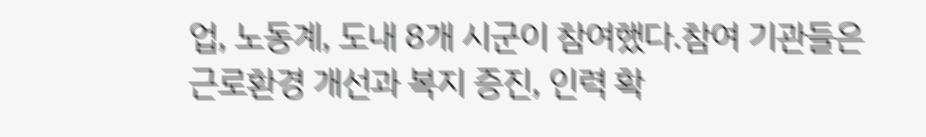업, 노동계, 도내 8개 시군이 참여했다.참여 기관들은 근로환경 개선과 복지 증진, 인력 확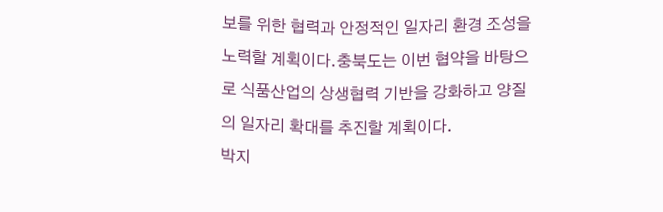보를 위한 협력과 안정적인 일자리 환경 조성을 노력할 계획이다.충북도는 이번 협약을 바탕으로 식품산업의 상생협력 기반을 강화하고 양질의 일자리 확대를 추진할 계획이다.
박지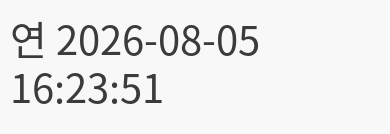연 2026-08-05 16:23:51